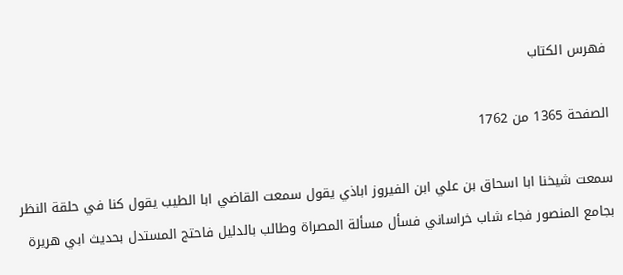فهرس الكتاب

الصفحة 1365 من 1762

سمعت شيخنا ابا اسحاق بن علي ابن الفيروز اباذي يقول سمعت القاضي ابا الطيب يقول كنا في حلقة النظر بجامع المنصور فجاء شاب خراساني فسأل مسألة المصراة وطالب بالدليل فاحتج المستدل بحديث ابي هريرة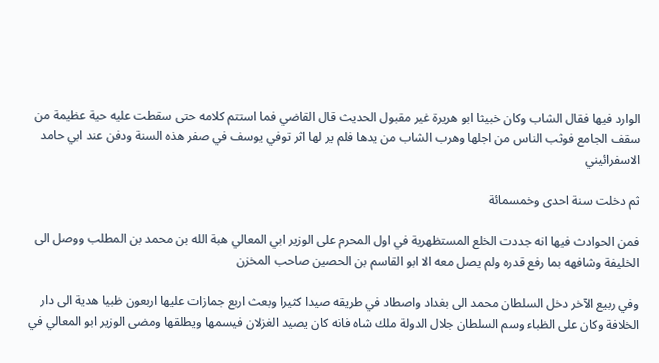الوارد فيها فقال الشاب وكان خبيثا ابو هريرة غير مقبول الحديث قال القاضي فما استتم كلامه حتى سقطت عليه حية عظيمة من سقف الجامع فوثب الناس من اجلها وهرب الشاب من يدها فلم ير لها اثر توفي يوسف في صفر هذه السنة ودفن عند ابي حامد الاسفرائيني

ثم دخلت سنة احدى وخمسمائة

فمن الحوادث فيها انه جددت الخلع المستظهرية في اول المحرم على الوزير ابي المعالي هبة الله بن محمد بن المطلب ووصل الى الخليفة وشافهه بما رفع قدره ولم يصل معه الا ابو القاسم بن الحصين صاحب المخزن

وفي ربيع الآخر دخل السلطان محمد الى بغداد واصطاد في طريقه صيدا كثيرا وبعث اربع جمازات عليها اربعون ظبيا هدية الى دار الخلافة وكان على الظباء وسم السلطان جلال الدولة ملك شاه فانه كان يصيد الغزلان فيسمها ويطلقها ومضى الوزير ابو المعالي في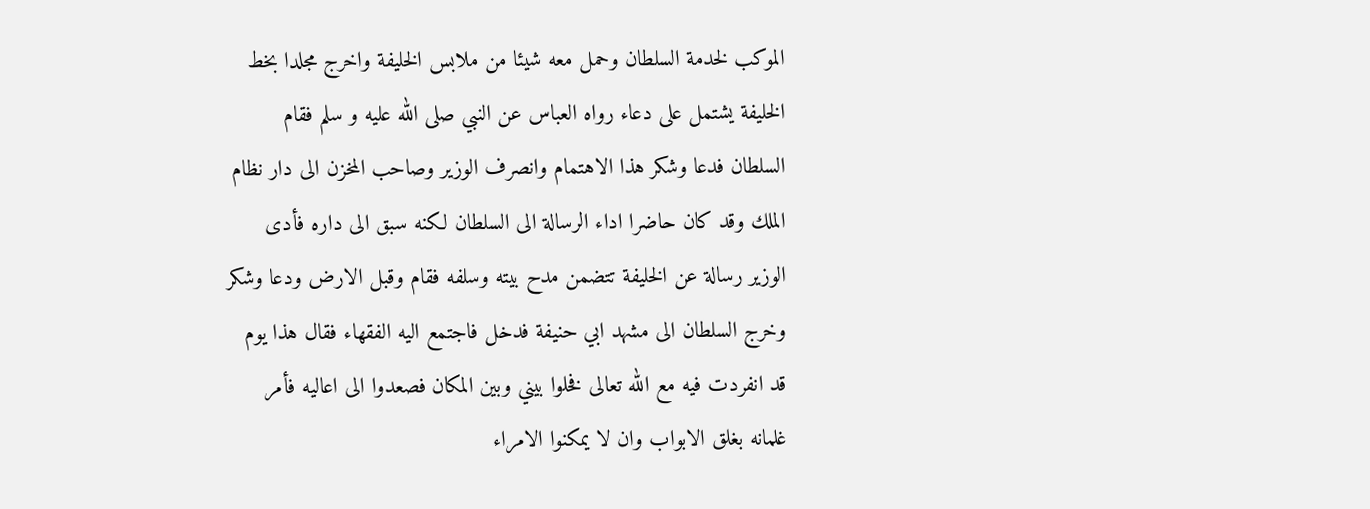الموكب لخدمة السلطان وحمل معه شيئا من ملابس الخليفة واخرج مجلدا بخط الخليفة يشتمل على دعاء رواه العباس عن النبي صلى الله عليه و سلم فقام السلطان فدعا وشكر هذا الاهتمام وانصرف الوزير وصاحب المخزن الى دار نظام الملك وقد كان حاضرا اداء الرسالة الى السلطان لكنه سبق الى داره فأدى الوزير رسالة عن الخليفة تتضمن مدح بيته وسلفه فقام وقبل الارض ودعا وشكر وخرج السلطان الى مشهد ابي حنيفة فدخل فاجتمع اليه الفقهاء فقال هذا يوم قد انفردت فيه مع الله تعالى فخلوا بيني وبين المكان فصعدوا الى اعاليه فأمر غلمانه بغلق الابواب وان لا يمكنوا الامراء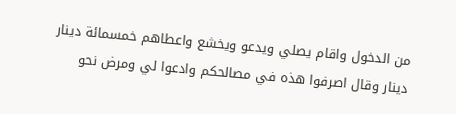من الدخول واقام يصلي ويدعو ويخشع واعطاهم خمسمائة دينار دينار وقال اصرفوا هذه في مصالحكم وادعوا لي ومرض نحو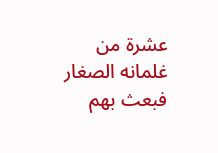عشرة من غلمانه الصغار فبعث بهم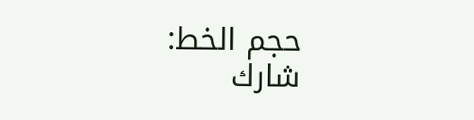حجم الخط:
شارك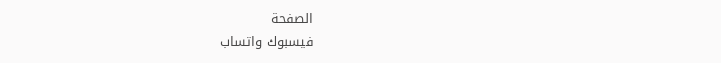الصفحة
فيسبوك واتساب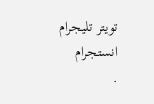تويتر تليجرام انستجرام
.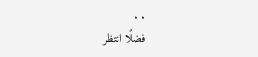. .
فضلًا انتظر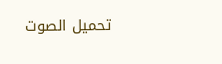تحميل الصوت